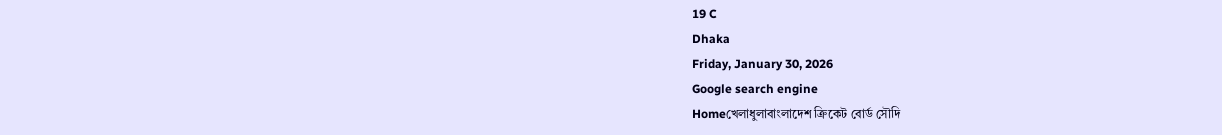19 C
Dhaka
Friday, January 30, 2026
Google search engine
Homeখেলাধুলাবাংলাদেশ ক্রিকেট বোর্ড সৌদি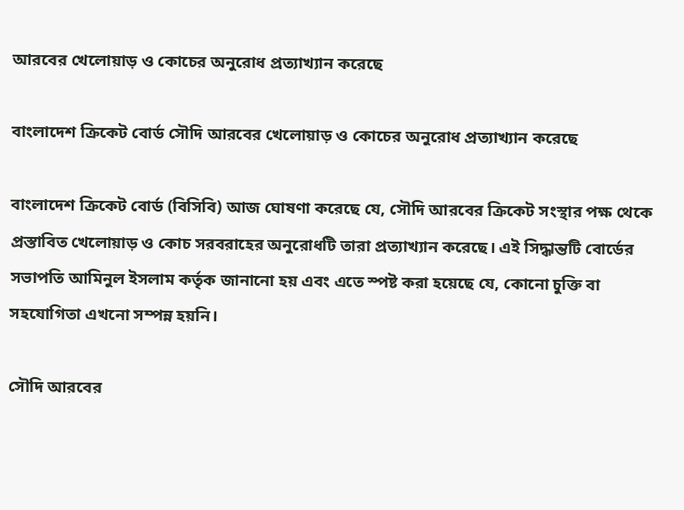আরবের খেলোয়াড় ও কোচের অনুরোধ প্রত্যাখ্যান করেছে

বাংলাদেশ ক্রিকেট বোর্ড সৌদি আরবের খেলোয়াড় ও কোচের অনুরোধ প্রত্যাখ্যান করেছে

বাংলাদেশ ক্রিকেট বোর্ড (বিসিবি) আজ ঘোষণা করেছে যে, সৌদি আরবের ক্রিকেট সংস্থার পক্ষ থেকে প্রস্তাবিত খেলোয়াড় ও কোচ সরবরাহের অনুরোধটি তারা প্রত্যাখ্যান করেছে। এই সিদ্ধান্তটি বোর্ডের সভাপতি আমিনুল ইসলাম কর্তৃক জানানো হয় এবং এতে স্পষ্ট করা হয়েছে যে, কোনো চুক্তি বা সহযোগিতা এখনো সম্পন্ন হয়নি।

সৌদি আরবের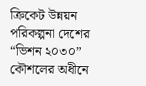ক্রিকেট উন্নয়ন পরিকল্পনা দেশের “ভিশন ২০৩০” কৌশলের অধীনে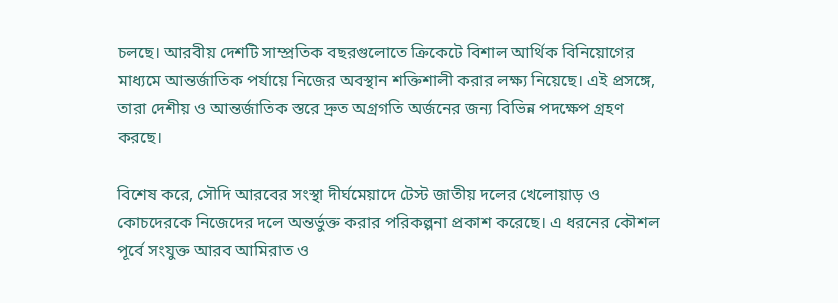চলছে। আরবীয় দেশটি সাম্প্রতিক বছরগুলোতে ক্রিকেটে বিশাল আর্থিক বিনিয়োগের মাধ্যমে আন্তর্জাতিক পর্যায়ে নিজের অবস্থান শক্তিশালী করার লক্ষ্য নিয়েছে। এই প্রসঙ্গে, তারা দেশীয় ও আন্তর্জাতিক স্তরে দ্রুত অগ্রগতি অর্জনের জন্য বিভিন্ন পদক্ষেপ গ্রহণ করছে।

বিশেষ করে, সৌদি আরবের সংস্থা দীর্ঘমেয়াদে টেস্ট জাতীয় দলের খেলোয়াড় ও কোচদেরকে নিজেদের দলে অন্তর্ভুক্ত করার পরিকল্পনা প্রকাশ করেছে। এ ধরনের কৌশল পূর্বে সংযুক্ত আরব আমিরাত ও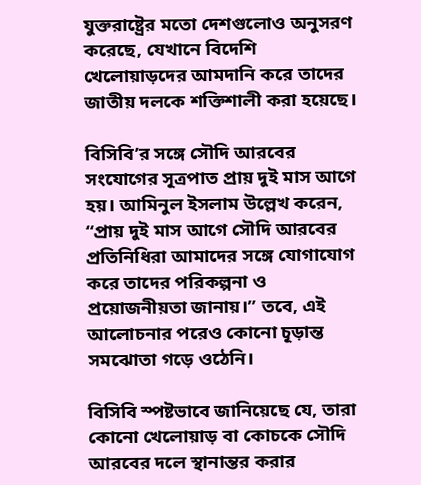যুক্তরাষ্ট্রের মতো দেশগুলোও অনুসরণ করেছে, যেখানে বিদেশি খেলোয়াড়দের আমদানি করে তাদের জাতীয় দলকে শক্তিশালী করা হয়েছে।

বিসিবি’র সঙ্গে সৌদি আরবের সংযোগের সূত্রপাত প্রায় দুই মাস আগে হয়। আমিনুল ইসলাম উল্লেখ করেন, “প্রায় দুই মাস আগে সৌদি আরবের প্রতিনিধিরা আমাদের সঙ্গে যোগাযোগ করে তাদের পরিকল্পনা ও প্রয়োজনীয়তা জানায়।” তবে, এই আলোচনার পরেও কোনো চূড়ান্ত সমঝোতা গড়ে ওঠেনি।

বিসিবি স্পষ্টভাবে জানিয়েছে যে, তারা কোনো খেলোয়াড় বা কোচকে সৌদি আরবের দলে স্থানান্তর করার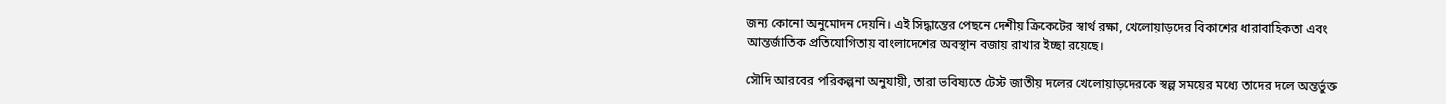জন্য কোনো অনুমোদন দেয়নি। এই সিদ্ধান্তের পেছনে দেশীয় ক্রিকেটের স্বার্থ রক্ষা, খেলোয়াড়দের বিকাশের ধারাবাহিকতা এবং আন্তর্জাতিক প্রতিযোগিতায় বাংলাদেশের অবস্থান বজায় রাখার ইচ্ছা রয়েছে।

সৌদি আরবের পরিকল্পনা অনুযায়ী, তারা ভবিষ্যতে টেস্ট জাতীয় দলের খেলোয়াড়দেরকে স্বল্প সময়ের মধ্যে তাদের দলে অন্তর্ভুক্ত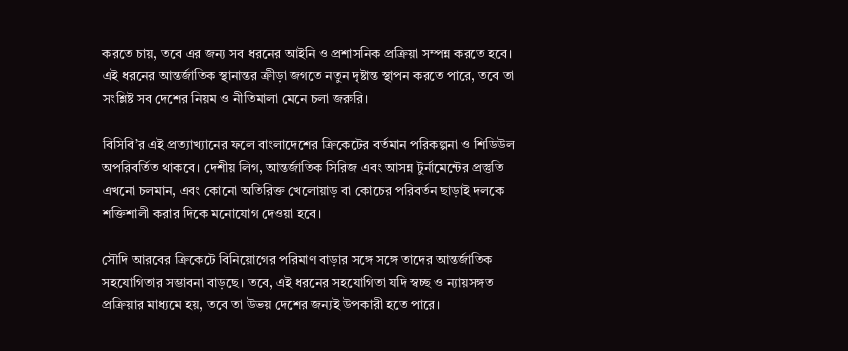করতে চায়, তবে এর জন্য সব ধরনের আইনি ও প্রশাসনিক প্রক্রিয়া সম্পন্ন করতে হবে। এই ধরনের আন্তর্জাতিক স্থানান্তর ক্রীড়া জগতে নতুন দৃষ্টান্ত স্থাপন করতে পারে, তবে তা সংশ্লিষ্ট সব দেশের নিয়ম ও নীতিমালা মেনে চলা জরুরি।

বিসিবি’র এই প্রত্যাখ্যানের ফলে বাংলাদেশের ক্রিকেটের বর্তমান পরিকল্পনা ও শিডিউল অপরিবর্তিত থাকবে। দেশীয় লিগ, আন্তর্জাতিক সিরিজ এবং আসন্ন টুর্নামেন্টের প্রস্তুতি এখনো চলমান, এবং কোনো অতিরিক্ত খেলোয়াড় বা কোচের পরিবর্তন ছাড়াই দলকে শক্তিশালী করার দিকে মনোযোগ দেওয়া হবে।

সৌদি আরবের ক্রিকেটে বিনিয়োগের পরিমাণ বাড়ার সঙ্গে সঙ্গে তাদের আন্তর্জাতিক সহযোগিতার সম্ভাবনা বাড়ছে। তবে, এই ধরনের সহযোগিতা যদি স্বচ্ছ ও ন্যায়সঙ্গত প্রক্রিয়ার মাধ্যমে হয়, তবে তা উভয় দেশের জন্যই উপকারী হতে পারে।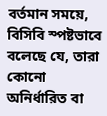বর্তমান সময়ে, বিসিবি স্পষ্টভাবে বলেছে যে, তারা কোনো অনির্ধারিত বা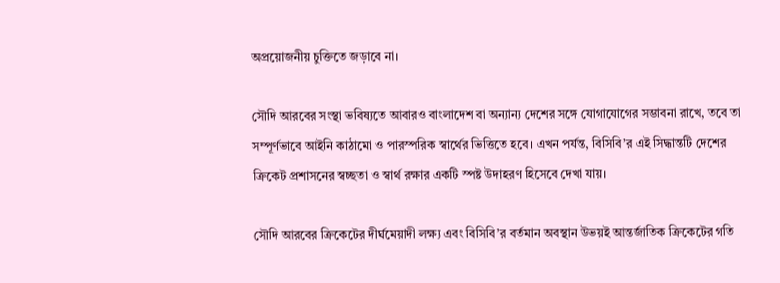অপ্রয়োজনীয় চুক্তিতে জড়াবে না।

সৌদি আরবের সংস্থা ভবিষ্যতে আবারও বাংলাদেশ বা অন্যান্য দেশের সঙ্গে যোগাযোগের সম্ভাবনা রাখে, তবে তা সম্পূর্ণভাবে আইনি কাঠামো ও পারস্পরিক স্বার্থের ভিত্তিতে হবে। এখন পর্যন্ত, বিসিবি’র এই সিদ্ধান্তটি দেশের ক্রিকেট প্রশাসনের স্বচ্ছতা ও স্বার্থ রক্ষার একটি স্পষ্ট উদাহরণ হিসেবে দেখা যায়।

সৌদি আরবের ক্রিকেটের দীর্ঘমেয়াদী লক্ষ্য এবং বিসিবি’র বর্তমান অবস্থান উভয়ই আন্তর্জাতিক ক্রিকেটের গতি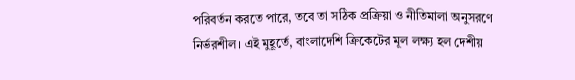পরিবর্তন করতে পারে, তবে তা সঠিক প্রক্রিয়া ও নীতিমালা অনুসরণে নির্ভরশীল। এই মুহূর্তে, বাংলাদেশি ক্রিকেটের মূল লক্ষ্য হল দেশীয়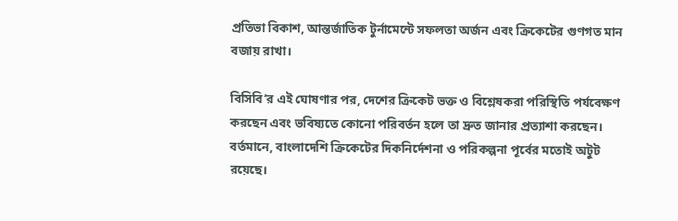প্রতিভা বিকাশ, আন্তর্জাতিক টুর্নামেন্টে সফলতা অর্জন এবং ক্রিকেটের গুণগত মান বজায় রাখা।

বিসিবি’র এই ঘোষণার পর, দেশের ক্রিকেট ভক্ত ও বিশ্লেষকরা পরিস্থিতি পর্যবেক্ষণ করছেন এবং ভবিষ্যতে কোনো পরিবর্তন হলে তা দ্রুত জানার প্রত্যাশা করছেন। বর্তমানে, বাংলাদেশি ক্রিকেটের দিকনির্দেশনা ও পরিকল্পনা পূর্বের মতোই অটুট রয়েছে।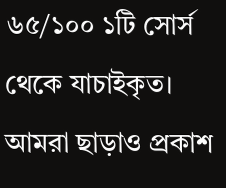৬৫/১০০ ১টি সোর্স থেকে যাচাইকৃত।
আমরা ছাড়াও প্রকাশ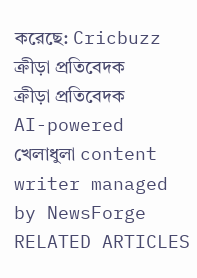করেছে: Cricbuzz
ক্রীড়া প্রতিবেদক
ক্রীড়া প্রতিবেদক
AI-powered খেলাধুলা content writer managed by NewsForge
RELATED ARTICLES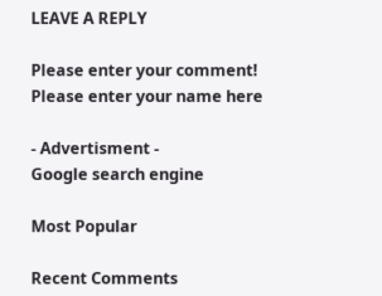LEAVE A REPLY

Please enter your comment!
Please enter your name here

- Advertisment -
Google search engine

Most Popular

Recent Comments